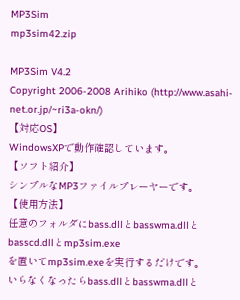MP3Sim
mp3sim42.zip

MP3Sim V4.2
Copyright 2006-2008 Arihiko (http://www.asahi-net.or.jp/~ri3a-okn/)
【対応OS】
WindowsXPで動作確認しています。
【ソフト紹介】
シンプルなMP3ファイルプレーヤーです。
【使用方法】
任意のフォルダにbass.dllとbasswma.dllとbasscd.dllとmp3sim.exe
を置いてmp3sim.exeを実行するだけです。
いらなくなったらbass.dllとbasswma.dllと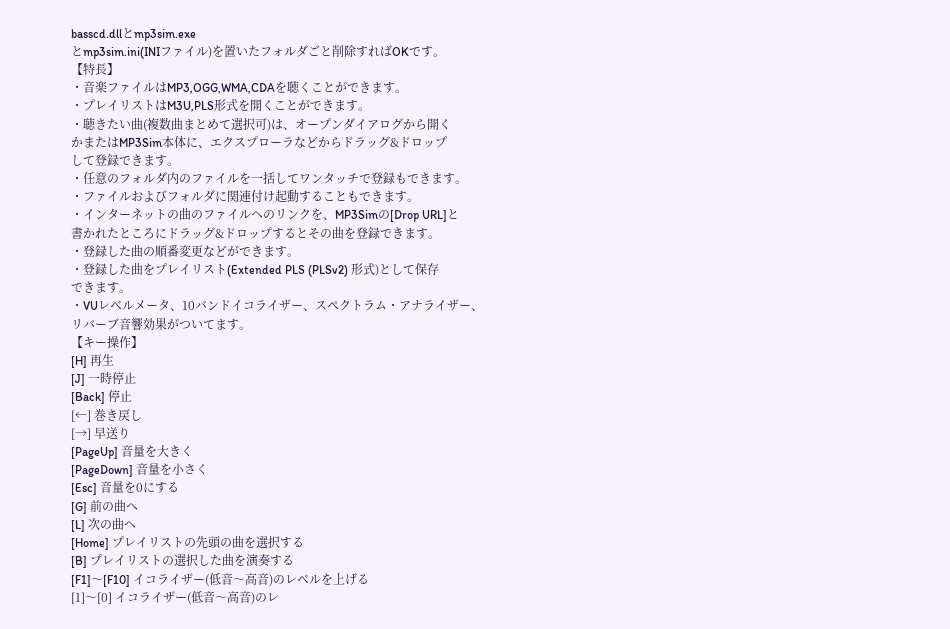basscd.dllとmp3sim.exe
とmp3sim.ini(INIファイル)を置いたフォルダごと削除すればOKです。
【特長】
・音楽ファイルはMP3,OGG,WMA,CDAを聴くことができます。
・プレイリストはM3U,PLS形式を開くことができます。
・聴きたい曲(複数曲まとめて選択可)は、オープンダイアログから開く
かまたはMP3Sim本体に、エクスプローラなどからドラッグ&ドロップ
して登録できます。
・任意のフォルダ内のファイルを一括してワンタッチで登録もできます。
・ファイルおよびフォルダに関連付け起動することもできます。
・インターネットの曲のファイルへのリンクを、MP3Simの[Drop URL]と
書かれたところにドラッグ&ドロップするとその曲を登録できます。
・登録した曲の順番変更などができます。
・登録した曲をプレイリスト(Extended PLS (PLSv2) 形式)として保存
できます。
・VUレベルメータ、10バンドイコライザー、スペクトラム・アナライザー、
リバーブ音響効果がついてます。
【キー操作】
[H] 再生
[J] 一時停止
[Back] 停止
[←] 巻き戻し
[→] 早送り
[PageUp] 音量を大きく
[PageDown] 音量を小さく
[Esc] 音量を0にする
[G] 前の曲へ
[L] 次の曲へ
[Home] プレイリストの先頭の曲を選択する
[B] プレイリストの選択した曲を演奏する
[F1]〜[F10] イコライザー(低音〜高音)のレベルを上げる
[1]〜[0] イコライザー(低音〜高音)のレ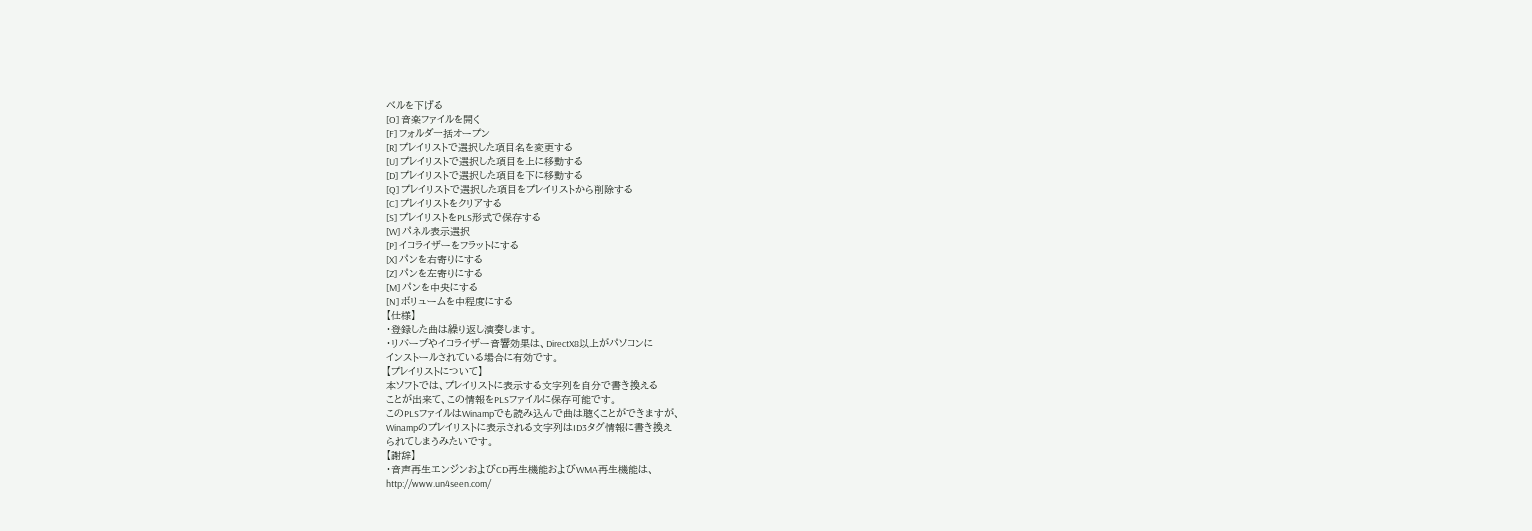ベルを下げる
[O] 音楽ファイルを開く
[F] フォルダ一括オープン
[R] プレイリストで選択した項目名を変更する
[U] プレイリストで選択した項目を上に移動する
[D] プレイリストで選択した項目を下に移動する
[Q] プレイリストで選択した項目をプレイリストから削除する
[C] プレイリストをクリアする
[S] プレイリストをPLS形式で保存する
[W] パネル表示選択
[P] イコライザーをフラットにする
[X] パンを右寄りにする
[Z] パンを左寄りにする
[M] パンを中央にする
[N] ボリュームを中程度にする
【仕様】
・登録した曲は繰り返し演奏します。
・リバーブやイコライザー音響効果は、DirectX8以上がパソコンに
インストールされている場合に有効です。
【プレイリストについて】
本ソフトでは、プレイリストに表示する文字列を自分で書き換える
ことが出来て、この情報をPLSファイルに保存可能です。
このPLSファイルはWinampでも読み込んで曲は聴くことができますが、
Winampのプレイリストに表示される文字列はID3タグ情報に書き換え
られてしまうみたいです。
【謝辞】
・音声再生エンジンおよびCD再生機能およびWMA再生機能は、
http://www.un4seen.com/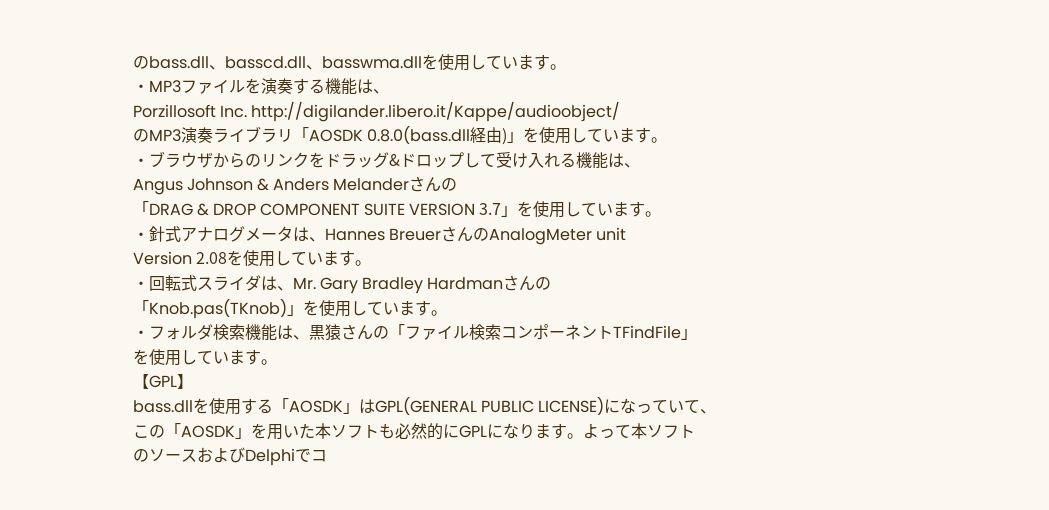のbass.dll、basscd.dll、basswma.dllを使用しています。
・MP3ファイルを演奏する機能は、
Porzillosoft Inc. http://digilander.libero.it/Kappe/audioobject/
のMP3演奏ライブラリ「AOSDK 0.8.0(bass.dll経由)」を使用しています。
・ブラウザからのリンクをドラッグ&ドロップして受け入れる機能は、
Angus Johnson & Anders Melanderさんの
「DRAG & DROP COMPONENT SUITE VERSION 3.7」を使用しています。
・針式アナログメータは、Hannes BreuerさんのAnalogMeter unit
Version 2.08を使用しています。
・回転式スライダは、Mr. Gary Bradley Hardmanさんの
「Knob.pas(TKnob)」を使用しています。
・フォルダ検索機能は、黒猿さんの「ファイル検索コンポーネントTFindFile」
を使用しています。
【GPL】
bass.dllを使用する「AOSDK」はGPL(GENERAL PUBLIC LICENSE)になっていて、
この「AOSDK」を用いた本ソフトも必然的にGPLになります。よって本ソフト
のソースおよびDelphiでコ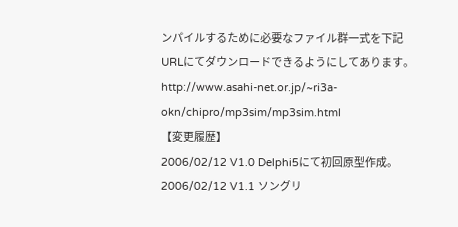ンパイルするために必要なファイル群一式を下記
URLにてダウンロードできるようにしてあります。
http://www.asahi-net.or.jp/~ri3a-okn/chipro/mp3sim/mp3sim.html
【変更履歴】
2006/02/12 V1.0 Delphi5にて初回原型作成。
2006/02/12 V1.1 ソングリ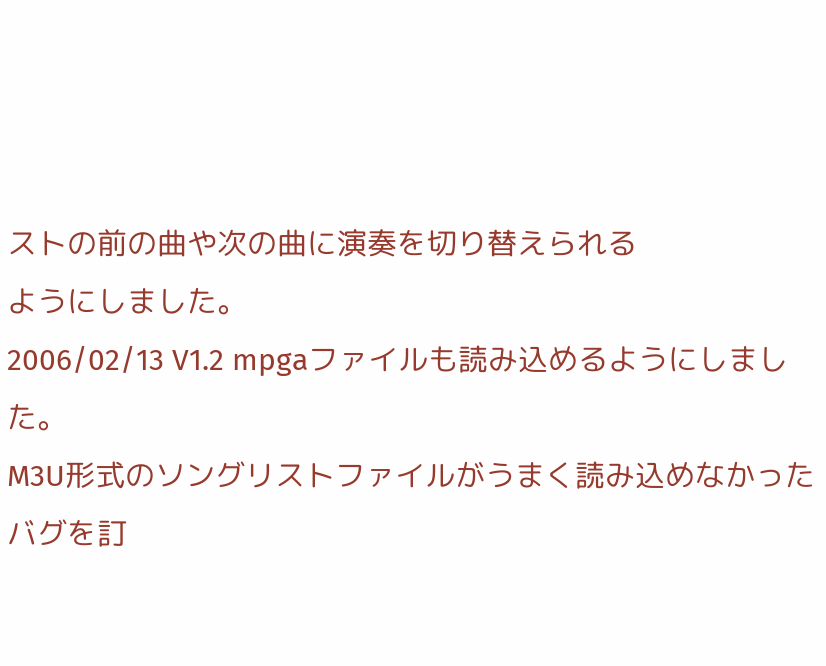ストの前の曲や次の曲に演奏を切り替えられる
ようにしました。
2006/02/13 V1.2 mpgaファイルも読み込めるようにしました。
M3U形式のソングリストファイルがうまく読み込めなかったバグを訂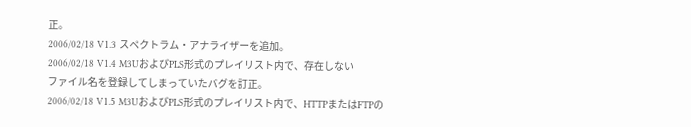正。
2006/02/18 V1.3 スペクトラム・アナライザーを追加。
2006/02/18 V1.4 M3UおよびPLS形式のプレイリスト内で、存在しない
ファイル名を登録してしまっていたバグを訂正。
2006/02/18 V1.5 M3UおよびPLS形式のプレイリスト内で、HTTPまたはFTPの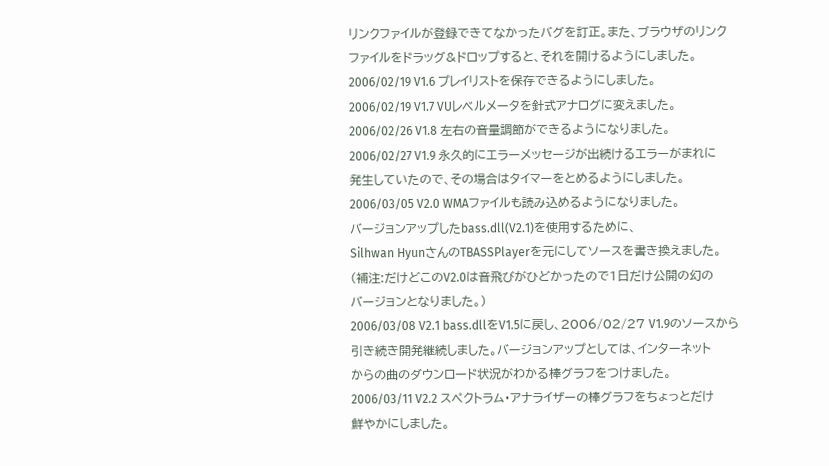リンクファイルが登録できてなかったバグを訂正。また、ブラウザのリンク
ファイルをドラッグ&ドロップすると、それを開けるようにしました。
2006/02/19 V1.6 プレイリストを保存できるようにしました。
2006/02/19 V1.7 VUレベルメータを針式アナログに変えました。
2006/02/26 V1.8 左右の音量調節ができるようになりました。
2006/02/27 V1.9 永久的にエラーメッセージが出続けるエラーがまれに
発生していたので、その場合はタイマーをとめるようにしました。
2006/03/05 V2.0 WMAファイルも読み込めるようになりました。
バージョンアップしたbass.dll(V2.1)を使用するために、
Silhwan HyunさんのTBASSPlayerを元にしてソースを書き換えました。
(補注:だけどこのV2.0は音飛びがひどかったので1日だけ公開の幻の
バージョンとなりました。)
2006/03/08 V2.1 bass.dllをV1.5に戻し、2006/02/27 V1.9のソースから
引き続き開発継続しました。バージョンアップとしては、インターネット
からの曲のダウンロード状況がわかる棒グラフをつけました。
2006/03/11 V2.2 スペクトラム・アナライザーの棒グラフをちょっとだけ
鮮やかにしました。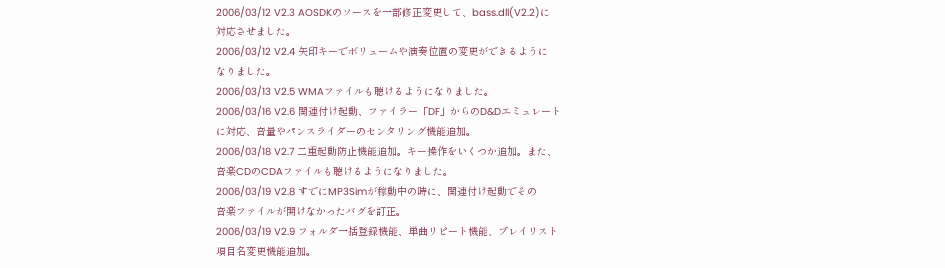2006/03/12 V2.3 AOSDKのソースを一部修正変更して、bass.dll(V2.2)に
対応させました。
2006/03/12 V2.4 矢印キーでボリュームや演奏位置の変更ができるように
なりました。
2006/03/13 V2.5 WMAファイルも聴けるようになりました。
2006/03/16 V2.6 関連付け起動、ファイラー「DF」からのD&Dエミュレート
に対応、音量やパンスライダーのセンタリング機能追加。
2006/03/18 V2.7 二重起動防止機能追加。キー操作をいくつか追加。また、
音楽CDのCDAファイルも聴けるようになりました。
2006/03/19 V2.8 すでにMP3Simが稼動中の時に、関連付け起動でその
音楽ファイルが開けなかったバグを訂正。
2006/03/19 V2.9 フォルダ一括登録機能、単曲リピート機能、プレイリスト
項目名変更機能追加。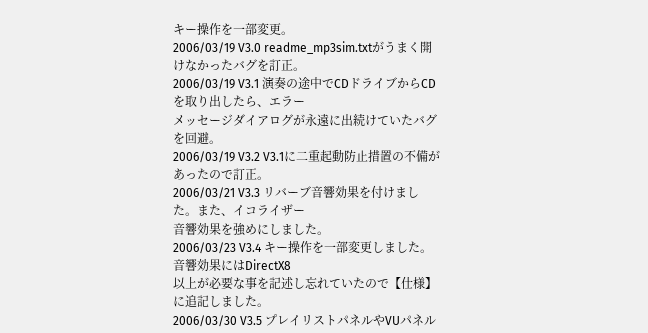キー操作を一部変更。
2006/03/19 V3.0 readme_mp3sim.txtがうまく開けなかったバグを訂正。
2006/03/19 V3.1 演奏の途中でCDドライブからCDを取り出したら、エラー
メッセージダイアログが永遠に出続けていたバグを回避。
2006/03/19 V3.2 V3.1に二重起動防止措置の不備があったので訂正。
2006/03/21 V3.3 リバーブ音響効果を付けました。また、イコライザー
音響効果を強めにしました。
2006/03/23 V3.4 キー操作を一部変更しました。音響効果にはDirectX8
以上が必要な事を記述し忘れていたので【仕様】に追記しました。
2006/03/30 V3.5 プレイリストパネルやVUパネル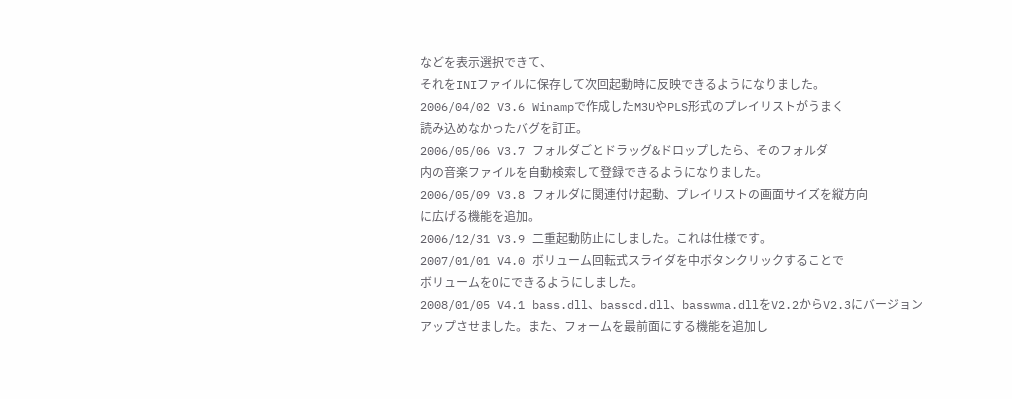などを表示選択できて、
それをINIファイルに保存して次回起動時に反映できるようになりました。
2006/04/02 V3.6 Winampで作成したM3UやPLS形式のプレイリストがうまく
読み込めなかったバグを訂正。
2006/05/06 V3.7 フォルダごとドラッグ&ドロップしたら、そのフォルダ
内の音楽ファイルを自動検索して登録できるようになりました。
2006/05/09 V3.8 フォルダに関連付け起動、プレイリストの画面サイズを縦方向
に広げる機能を追加。
2006/12/31 V3.9 二重起動防止にしました。これは仕様です。
2007/01/01 V4.0 ボリューム回転式スライダを中ボタンクリックすることで
ボリュームを0にできるようにしました。
2008/01/05 V4.1 bass.dll、basscd.dll、basswma.dllをV2.2からV2.3にバージョン
アップさせました。また、フォームを最前面にする機能を追加し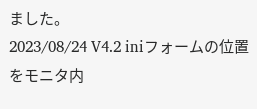ました。
2023/08/24 V4.2 iniフォームの位置をモニタ内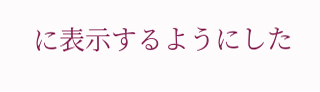に表示するようにした